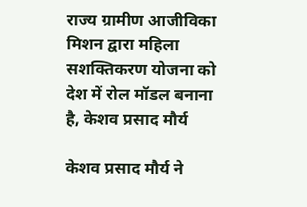राज्य ग्रामीण आजीविका मिशन द्वारा महिला सशक्तिकरण योजना को देश में रोल मॉडल बनाना है, केशव प्रसाद मौर्य

केशव प्रसाद मौर्य ने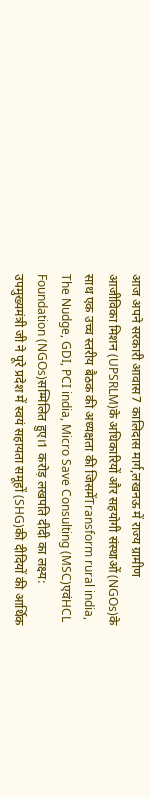आज अपने सरकारी आवास7 कालिदास मार्ग,लखनऊ में राज्य ग्रामीण आजीविका मिशन (UPSRLM)के अधिकारियों और सहयोगी संस्थाओं (NGOs)के साथ एक उच्च स्तरीय बैठक की अध्यक्षता की जिसमेंTransform rural india, The Nudge, GDI, PCI india, Micro Save Consulting (MSC)एवंHCL Foundation (NGOs)सम्मिलित हुए।1 करोड़ लखपति दीदी का लक्ष्य: उपमुख्यमंत्री जी ने पूरे प्रदेश में स्वयं सहायता समूहों (SHG)की दीदियों की आर्थिक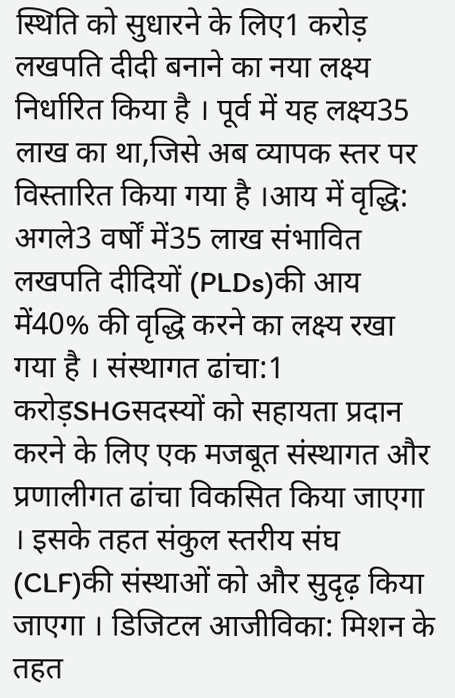स्थिति को सुधारने के लिए1 करोड़ लखपति दीदी बनाने का नया लक्ष्य निर्धारित किया है । पूर्व में यह लक्ष्य35 लाख का था,जिसे अब व्यापक स्तर पर विस्तारित किया गया है ।आय में वृद्धि: अगले3 वर्षों में35 लाख संभावित लखपति दीदियों (PLDs)की आय में40% की वृद्धि करने का लक्ष्य रखा गया है । संस्थागत ढांचा:1 करोड़SHGसदस्यों को सहायता प्रदान करने के लिए एक मजबूत संस्थागत और प्रणालीगत ढांचा विकसित किया जाएगा । इसके तहत संकुल स्तरीय संघ (CLF)की संस्थाओं को और सुदृढ़ किया जाएगा । डिजिटल आजीविका: मिशन के तहत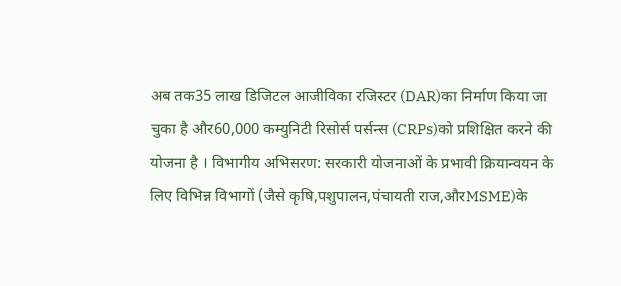अब तक35 लाख डिजिटल आजीविका रजिस्टर (DAR)का निर्माण किया जा चुका है और60,000 कम्युनिटी रिसोर्स पर्सन्स (CRPs)को प्रशिक्षित करने की योजना है । विभागीय अभिसरण: सरकारी योजनाओं के प्रभावी क्रियान्वयन के लिए विभिन्न विभागों (जैसे कृषि,पशुपालन,पंचायती राज,औरMSME)के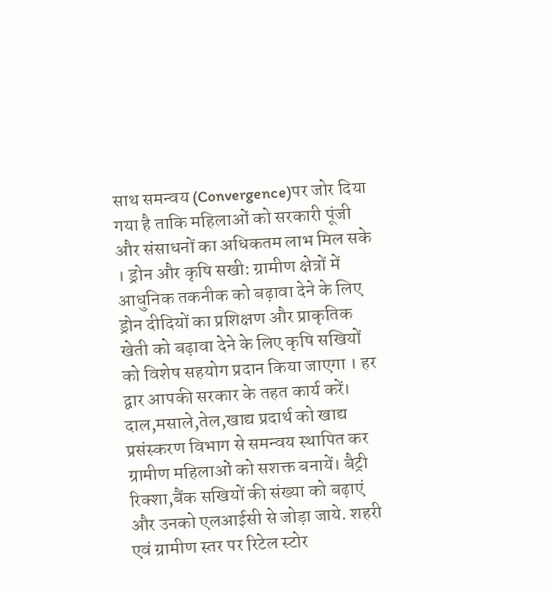साथ समन्वय (Convergence)पर जोर दिया गया है ताकि महिलाओं को सरकारी पूंजी और संसाधनों का अधिकतम लाभ मिल सके । ड्रोन और कृषि सखी: ग्रामीण क्षेत्रों में आधुनिक तकनीक को बढ़ावा देने के लिए ड्रोन दीदियों का प्रशिक्षण और प्राकृतिक खेती को बढ़ावा देने के लिए कृषि सखियों को विशेष सहयोग प्रदान किया जाएगा । हर द्वार आपकी सरकार के तहत कार्य करें। दाल,मसाले,तेल,खाद्य प्रदार्थ को खाद्य प्रसंस्करण विभाग से समन्वय स्थापित कर ग्रामीण महिलाओं को सशक्त बनायें। बैट्री रिक्शा,बैंक सखियों की संख्या को बढ़ाएं और उनको एलआईसी से जोड़ा जाये. शहरी एवं ग्रामीण स्तर पर रिटेल स्टोर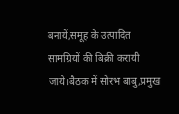बनायें,समूह के उत्पादित सामग्रियों की बिक्री करायी जाये।बैठक में सोरभ बाबु,प्रमुख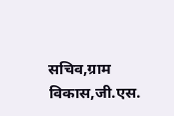सचिव,ग्राम विकास,जी.एस.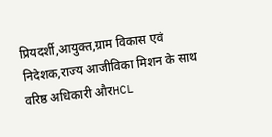प्रियदर्शी,आयुक्त,ग्राम विकास एवं निदेशक,राज्य आजीविका मिशन के साथ वरिष्ठ अधिकारी औरHCL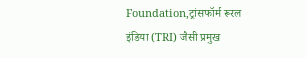Foundation,ट्रांसफॉर्म रूरल इंडिया (TRI) जैसी प्रमुख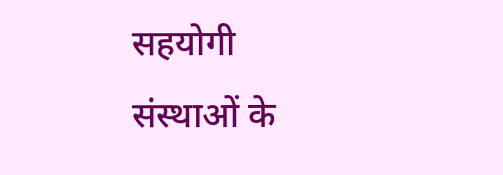सहयोगी संस्थाओं के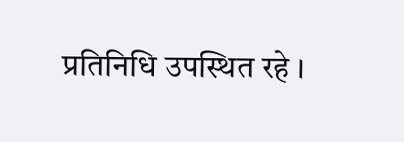प्रतिनिधि उपस्थित रहे ।